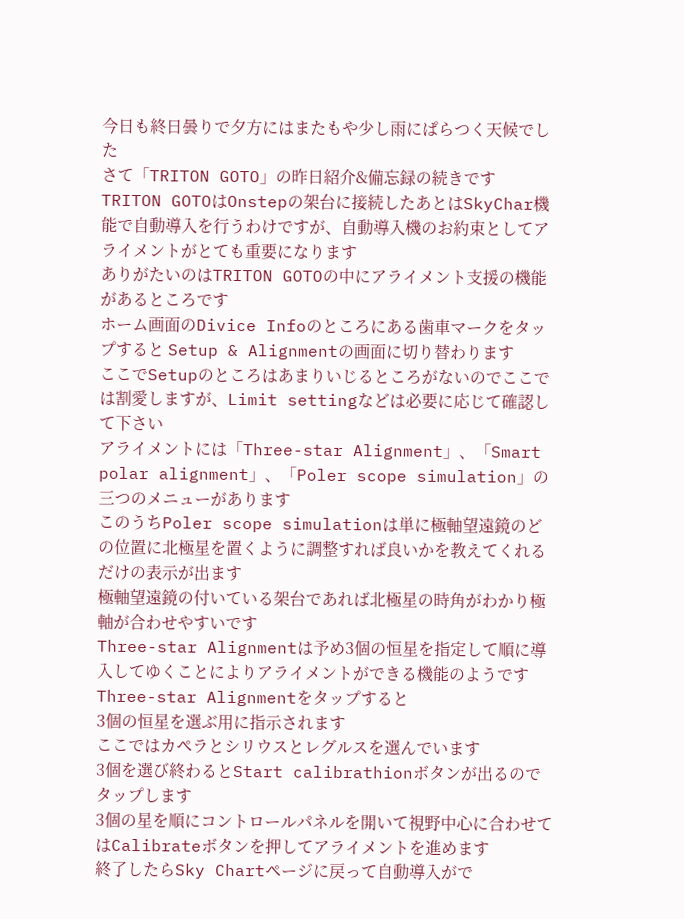今日も終日曇りで夕方にはまたもや少し雨にぱらつく天候でした
さて「TRITON GOTO」の昨日紹介&備忘録の続きです
TRITON GOTOはOnstepの架台に接続したあとはSkyChar機能で自動導入を行うわけですが、自動導入機のお約束としてアライメントがとても重要になります
ありがたいのはTRITON GOTOの中にアライメント支援の機能があるところです
ホーム画面のDivice Infoのところにある歯車マークをタップすると Setup & Alignmentの画面に切り替わります
ここでSetupのところはあまりいじるところがないのでここでは割愛しますが、Limit settingなどは必要に応じて確認して下さい
アライメントには「Three-star Alignment」、「Smart polar alignment」、「Poler scope simulation」の三つのメニューがあります
このうちPoler scope simulationは単に極軸望遠鏡のどの位置に北極星を置くように調整すれば良いかを教えてくれるだけの表示が出ます
極軸望遠鏡の付いている架台であれば北極星の時角がわかり極軸が合わせやすいです
Three-star Alignmentは予め3個の恒星を指定して順に導入してゆくことによりアライメントができる機能のようです
Three-star Alignmentをタップすると
3個の恒星を選ぶ用に指示されます
ここではカペラとシリウスとレグルスを選んでいます
3個を選び終わるとStart calibrathionボタンが出るのでタップします
3個の星を順にコントロールパネルを開いて視野中心に合わせてはCalibrateボタンを押してアライメントを進めます
終了したらSky Chartページに戻って自動導入がで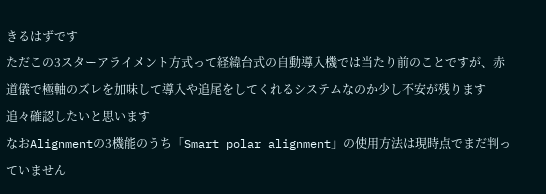きるはずです
ただこの3スターアライメント方式って経緯台式の自動導入機では当たり前のことですが、赤道儀で極軸のズレを加味して導入や追尾をしてくれるシステムなのか少し不安が残ります
追々確認したいと思います
なおAlignmentの3機能のうち「Smart polar alignment」の使用方法は現時点でまだ判っていません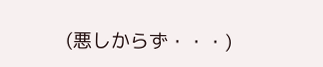(悪しからず・・・)